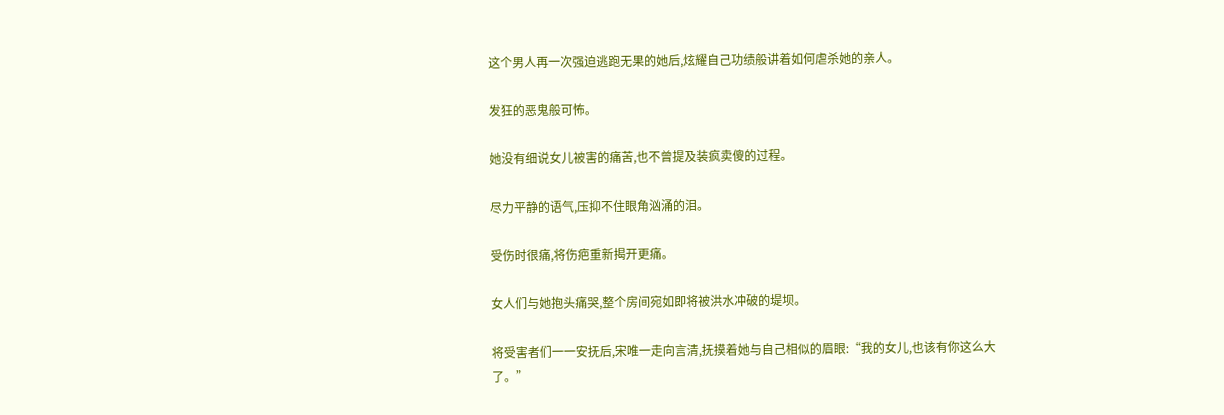这个男人再一次强迫逃跑无果的她后,炫耀自己功绩般讲着如何虐杀她的亲人。

发狂的恶鬼般可怖。

她没有细说女儿被害的痛苦,也不曾提及装疯卖傻的过程。

尽力平静的语气,压抑不住眼角汹涌的泪。

受伤时很痛,将伤疤重新揭开更痛。

女人们与她抱头痛哭,整个房间宛如即将被洪水冲破的堤坝。

将受害者们一一安抚后,宋唯一走向言清,抚摸着她与自己相似的眉眼:“我的女儿,也该有你这么大了。”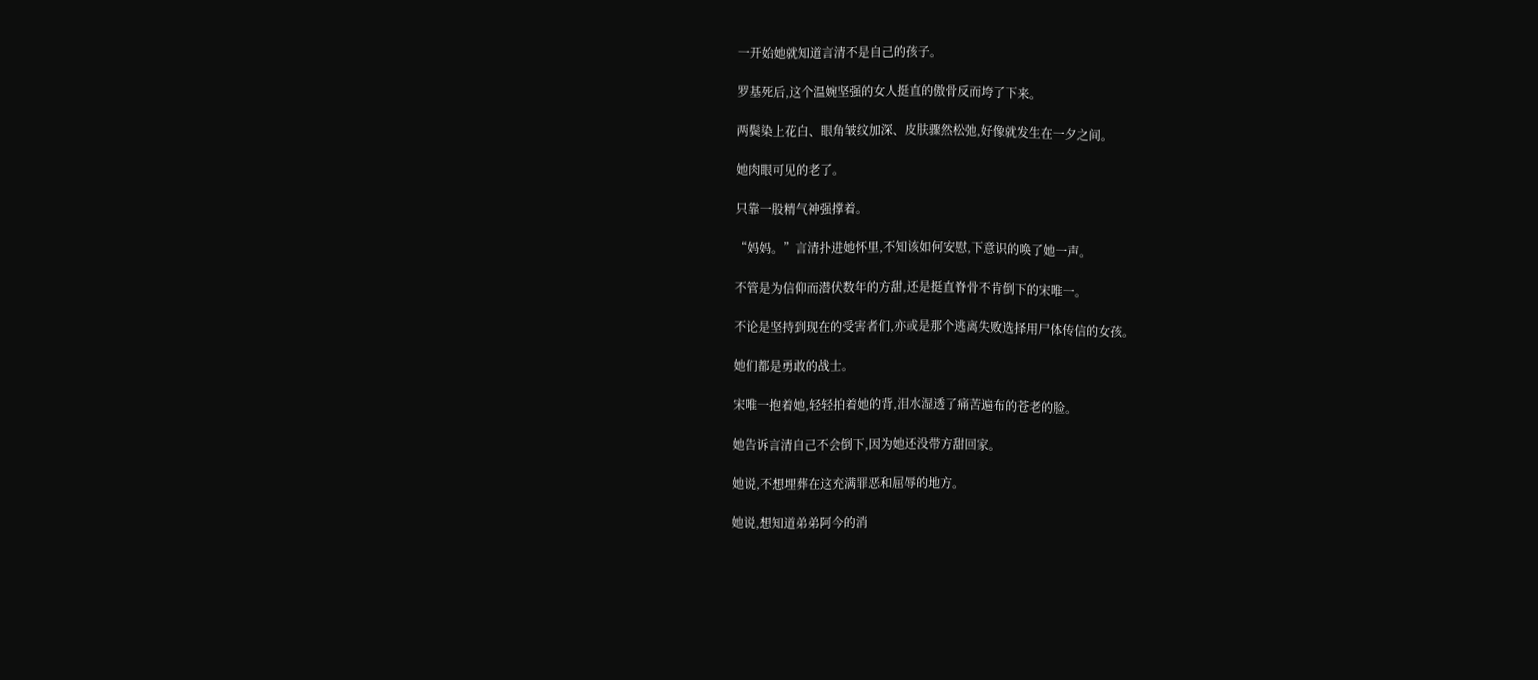一开始她就知道言清不是自己的孩子。

罗基死后,这个温婉坚强的女人挺直的傲骨反而垮了下来。

两鬓染上花白、眼角皱纹加深、皮肤骤然松弛,好像就发生在一夕之间。

她肉眼可见的老了。

只靠一股精气神强撑着。

“妈妈。”言清扑进她怀里,不知该如何安慰,下意识的唤了她一声。

不管是为信仰而潜伏数年的方甜,还是挺直脊骨不肯倒下的宋唯一。

不论是坚持到现在的受害者们,亦或是那个逃离失败选择用尸体传信的女孩。

她们都是勇敢的战士。

宋唯一抱着她,轻轻拍着她的背,泪水湿透了痛苦遍布的苍老的脸。

她告诉言清自己不会倒下,因为她还没带方甜回家。

她说,不想埋葬在这充满罪恶和屈辱的地方。

她说,想知道弟弟阿今的消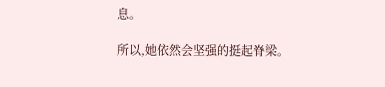息。

所以,她依然会坚强的挺起脊梁。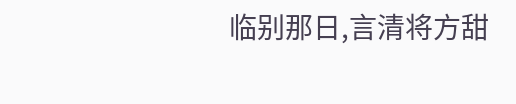临别那日,言清将方甜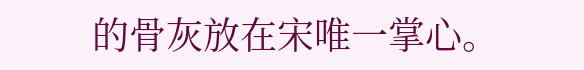的骨灰放在宋唯一掌心。